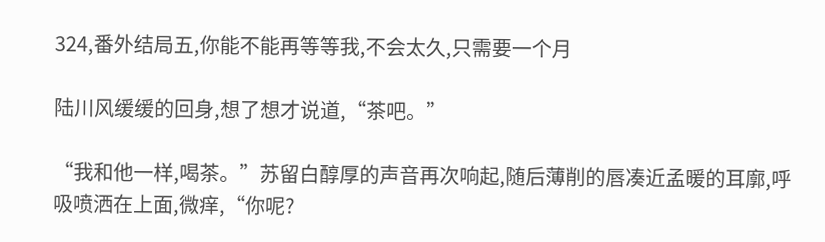324,番外结局五,你能不能再等等我,不会太久,只需要一个月

陆川风缓缓的回身,想了想才说道,“茶吧。”

“我和他一样,喝茶。”苏留白醇厚的声音再次响起,随后薄削的唇凑近孟暖的耳廓,呼吸喷洒在上面,微痒,“你呢?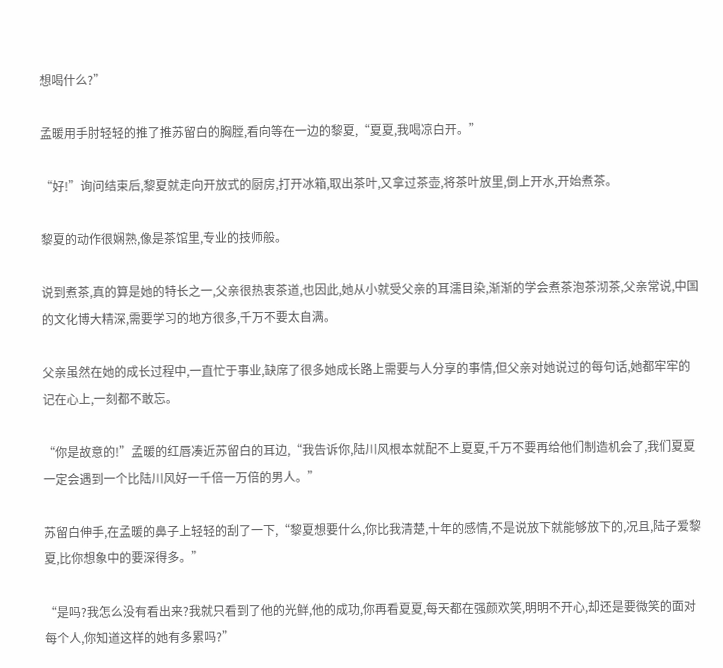想喝什么?”

孟暖用手肘轻轻的推了推苏留白的胸膛,看向等在一边的黎夏,“夏夏,我喝凉白开。”

“好!”询问结束后,黎夏就走向开放式的厨房,打开冰箱,取出茶叶,又拿过茶壶,将茶叶放里,倒上开水,开始煮茶。

黎夏的动作很娴熟,像是茶馆里,专业的技师般。

说到煮茶,真的算是她的特长之一,父亲很热衷茶道,也因此,她从小就受父亲的耳濡目染,渐渐的学会煮茶泡茶沏茶,父亲常说,中国的文化博大精深,需要学习的地方很多,千万不要太自满。

父亲虽然在她的成长过程中,一直忙于事业,缺席了很多她成长路上需要与人分享的事情,但父亲对她说过的每句话,她都牢牢的记在心上,一刻都不敢忘。

“你是故意的!”孟暖的红唇凑近苏留白的耳边,“我告诉你,陆川风根本就配不上夏夏,千万不要再给他们制造机会了,我们夏夏一定会遇到一个比陆川风好一千倍一万倍的男人。”

苏留白伸手,在孟暖的鼻子上轻轻的刮了一下,“黎夏想要什么,你比我清楚,十年的感情,不是说放下就能够放下的,况且,陆子爱黎夏,比你想象中的要深得多。”

“是吗?我怎么没有看出来?我就只看到了他的光鲜,他的成功,你再看夏夏,每天都在强颜欢笑,明明不开心,却还是要微笑的面对每个人,你知道这样的她有多累吗?”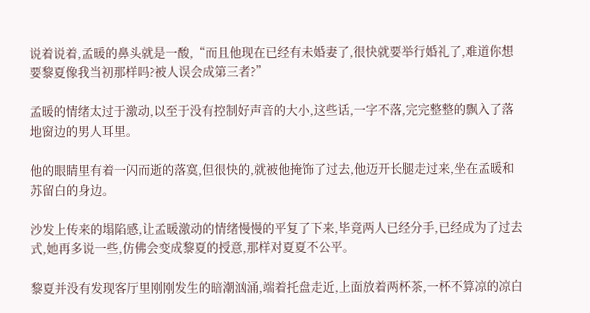说着说着,孟暖的鼻头就是一酸,“而且他现在已经有未婚妻了,很快就要举行婚礼了,难道你想要黎夏像我当初那样吗?被人误会成第三者?”

孟暖的情绪太过于激动,以至于没有控制好声音的大小,这些话,一字不落,完完整整的飘入了落地窗边的男人耳里。

他的眼睛里有着一闪而逝的落寞,但很快的,就被他掩饰了过去,他迈开长腿走过来,坐在孟暖和苏留白的身边。

沙发上传来的塌陷感,让孟暖激动的情绪慢慢的平复了下来,毕竟两人已经分手,已经成为了过去式,她再多说一些,仿佛会变成黎夏的授意,那样对夏夏不公平。

黎夏并没有发现客厅里刚刚发生的暗潮汹涌,端着托盘走近,上面放着两杯茶,一杯不算凉的凉白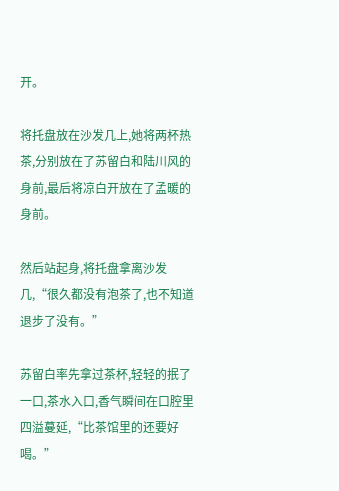开。

将托盘放在沙发几上,她将两杯热茶,分别放在了苏留白和陆川风的身前,最后将凉白开放在了孟暖的身前。

然后站起身,将托盘拿离沙发几,“很久都没有泡茶了,也不知道退步了没有。”

苏留白率先拿过茶杯,轻轻的抿了一口,茶水入口,香气瞬间在口腔里四溢蔓延,“比茶馆里的还要好喝。”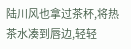陆川风也拿过茶杯,将热茶水凑到唇边,轻轻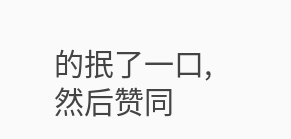的抿了一口,然后赞同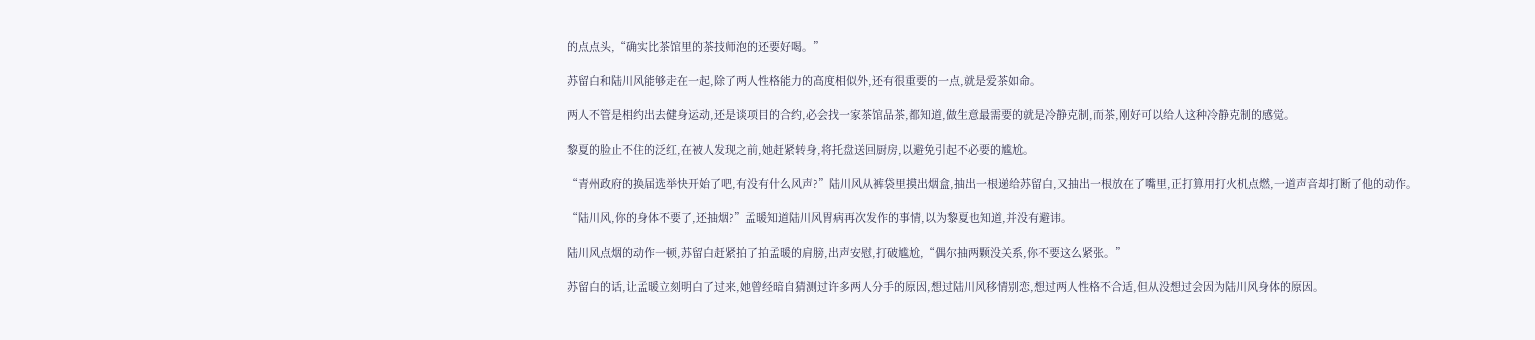的点点头,“确实比茶馆里的茶技师泡的还要好喝。”

苏留白和陆川风能够走在一起,除了两人性格能力的高度相似外,还有很重要的一点,就是爱茶如命。

两人不管是相约出去健身运动,还是谈项目的合约,必会找一家茶馆品茶,都知道,做生意最需要的就是冷静克制,而茶,刚好可以给人这种冷静克制的感觉。

黎夏的脸止不住的泛红,在被人发现之前,她赶紧转身,将托盘送回厨房,以避免引起不必要的尴尬。

“青州政府的换届选举快开始了吧,有没有什么风声?”陆川风从裤袋里摸出烟盒,抽出一根递给苏留白,又抽出一根放在了嘴里,正打算用打火机点燃,一道声音却打断了他的动作。

“陆川风,你的身体不要了,还抽烟?”孟暖知道陆川风胃病再次发作的事情,以为黎夏也知道,并没有避讳。

陆川风点烟的动作一顿,苏留白赶紧拍了拍孟暖的肩膀,出声安慰,打破尴尬,“偶尔抽两颗没关系,你不要这么紧张。”

苏留白的话,让孟暖立刻明白了过来,她曾经暗自猜测过许多两人分手的原因,想过陆川风移情别恋,想过两人性格不合适,但从没想过会因为陆川风身体的原因。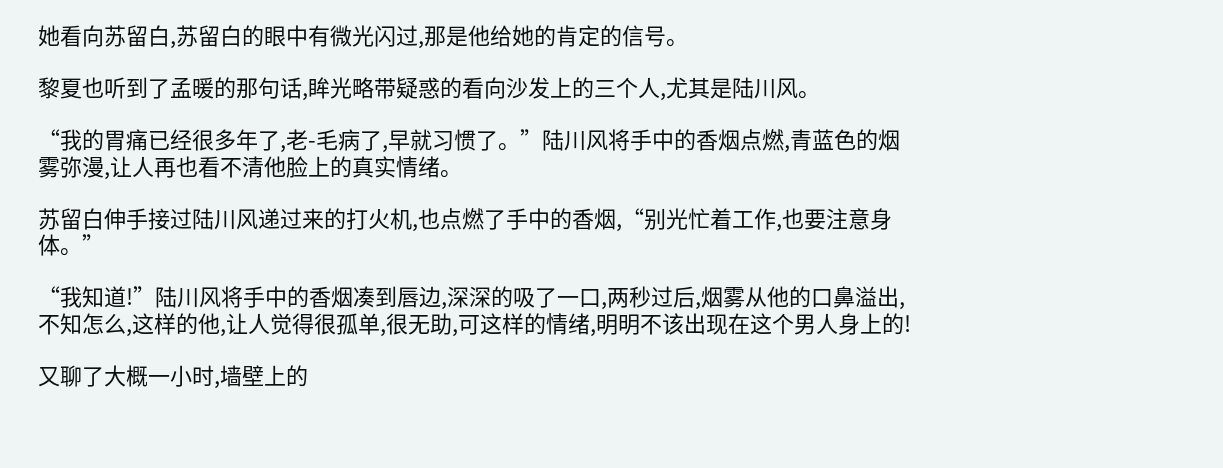她看向苏留白,苏留白的眼中有微光闪过,那是他给她的肯定的信号。

黎夏也听到了孟暖的那句话,眸光略带疑惑的看向沙发上的三个人,尤其是陆川风。

“我的胃痛已经很多年了,老-毛病了,早就习惯了。”陆川风将手中的香烟点燃,青蓝色的烟雾弥漫,让人再也看不清他脸上的真实情绪。

苏留白伸手接过陆川风递过来的打火机,也点燃了手中的香烟,“别光忙着工作,也要注意身体。”

“我知道!”陆川风将手中的香烟凑到唇边,深深的吸了一口,两秒过后,烟雾从他的口鼻溢出,不知怎么,这样的他,让人觉得很孤单,很无助,可这样的情绪,明明不该出现在这个男人身上的!

又聊了大概一小时,墙壁上的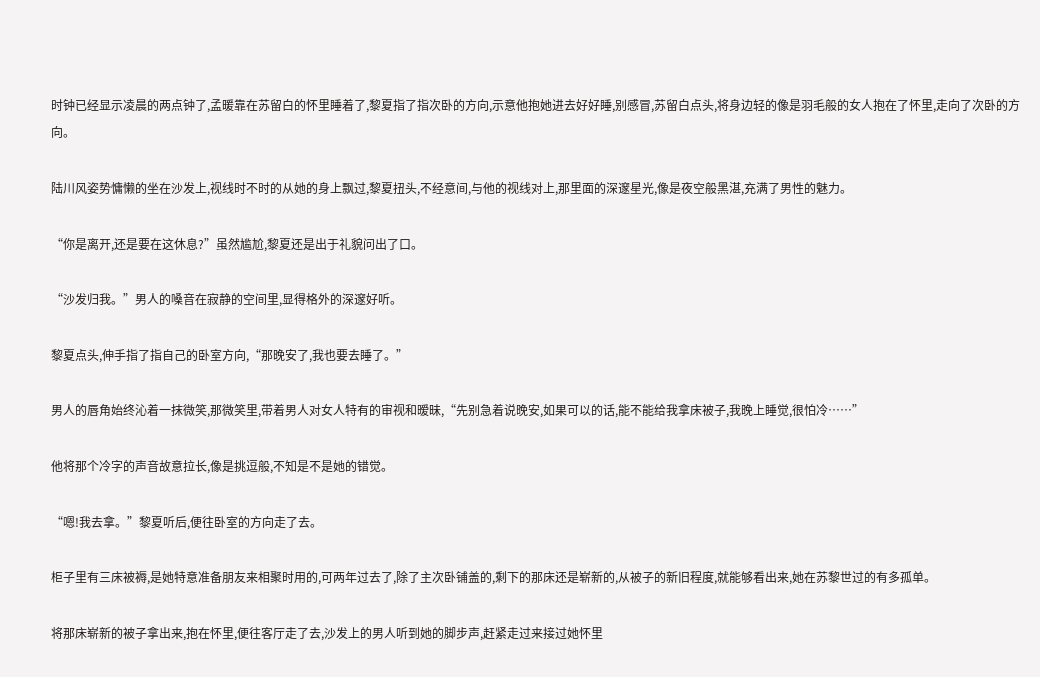时钟已经显示凌晨的两点钟了,孟暖靠在苏留白的怀里睡着了,黎夏指了指次卧的方向,示意他抱她进去好好睡,别感冒,苏留白点头,将身边轻的像是羽毛般的女人抱在了怀里,走向了次卧的方向。

陆川风姿势慵懒的坐在沙发上,视线时不时的从她的身上飘过,黎夏扭头,不经意间,与他的视线对上,那里面的深邃星光,像是夜空般黑湛,充满了男性的魅力。

“你是离开,还是要在这休息?”虽然尴尬,黎夏还是出于礼貌问出了口。

“沙发归我。”男人的嗓音在寂静的空间里,显得格外的深邃好听。

黎夏点头,伸手指了指自己的卧室方向,“那晚安了,我也要去睡了。”

男人的唇角始终沁着一抹微笑,那微笑里,带着男人对女人特有的审视和暧昧,“先别急着说晚安,如果可以的话,能不能给我拿床被子,我晚上睡觉,很怕冷……”

他将那个冷字的声音故意拉长,像是挑逗般,不知是不是她的错觉。

“嗯!我去拿。”黎夏听后,便往卧室的方向走了去。

柜子里有三床被褥,是她特意准备朋友来相聚时用的,可两年过去了,除了主次卧铺盖的,剩下的那床还是崭新的,从被子的新旧程度,就能够看出来,她在苏黎世过的有多孤单。

将那床崭新的被子拿出来,抱在怀里,便往客厅走了去,沙发上的男人听到她的脚步声,赶紧走过来接过她怀里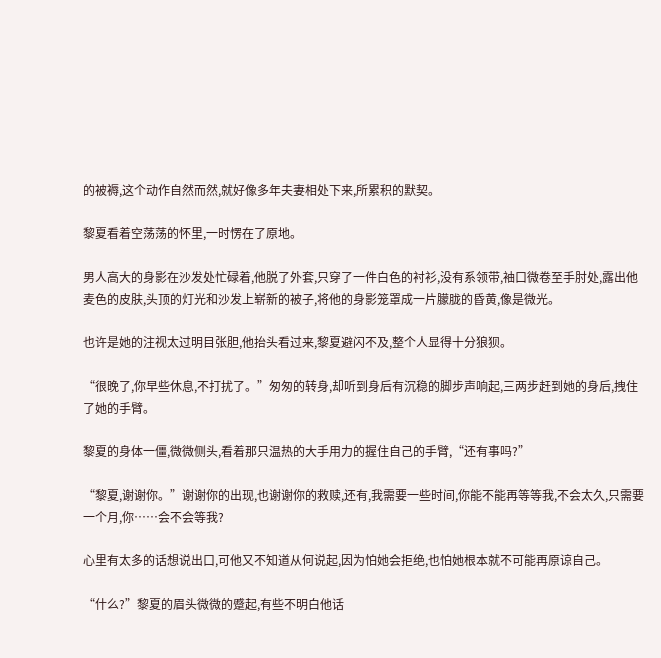的被褥,这个动作自然而然,就好像多年夫妻相处下来,所累积的默契。

黎夏看着空荡荡的怀里,一时愣在了原地。

男人高大的身影在沙发处忙碌着,他脱了外套,只穿了一件白色的衬衫,没有系领带,袖口微卷至手肘处,露出他麦色的皮肤,头顶的灯光和沙发上崭新的被子,将他的身影笼罩成一片朦胧的昏黄,像是微光。

也许是她的注视太过明目张胆,他抬头看过来,黎夏避闪不及,整个人显得十分狼狈。

“很晚了,你早些休息,不打扰了。”匆匆的转身,却听到身后有沉稳的脚步声响起,三两步赶到她的身后,拽住了她的手臂。

黎夏的身体一僵,微微侧头,看着那只温热的大手用力的握住自己的手臂,“还有事吗?”

“黎夏,谢谢你。”谢谢你的出现,也谢谢你的救赎,还有,我需要一些时间,你能不能再等等我,不会太久,只需要一个月,你……会不会等我?

心里有太多的话想说出口,可他又不知道从何说起,因为怕她会拒绝,也怕她根本就不可能再原谅自己。

“什么?”黎夏的眉头微微的蹙起,有些不明白他话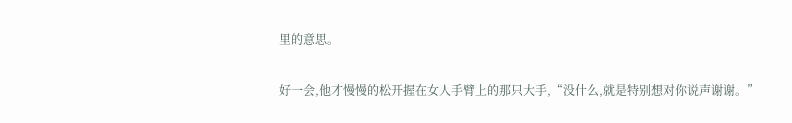里的意思。

好一会,他才慢慢的松开握在女人手臂上的那只大手,“没什么,就是特别想对你说声谢谢。”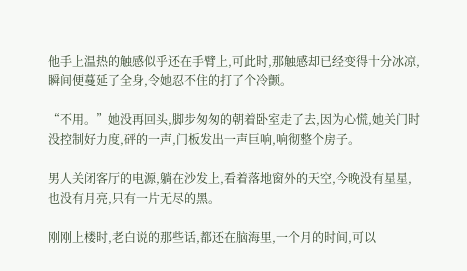他手上温热的触感似乎还在手臂上,可此时,那触感却已经变得十分冰凉,瞬间便蔓延了全身,令她忍不住的打了个冷颤。

“不用。”她没再回头,脚步匆匆的朝着卧室走了去,因为心慌,她关门时没控制好力度,砰的一声,门板发出一声巨响,响彻整个房子。

男人关闭客厅的电源,躺在沙发上,看着落地窗外的天空,今晚没有星星,也没有月亮,只有一片无尽的黑。

刚刚上楼时,老白说的那些话,都还在脑海里,一个月的时间,可以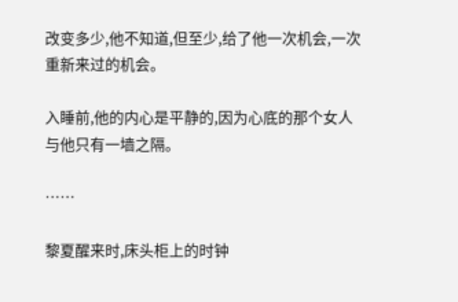改变多少,他不知道,但至少,给了他一次机会,一次重新来过的机会。

入睡前,他的内心是平静的,因为心底的那个女人与他只有一墙之隔。

……

黎夏醒来时,床头柜上的时钟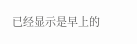已经显示是早上的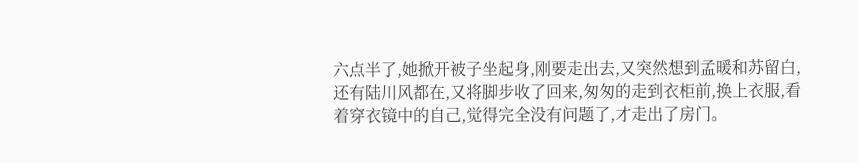六点半了,她掀开被子坐起身,刚要走出去,又突然想到孟暖和苏留白,还有陆川风都在,又将脚步收了回来,匆匆的走到衣柜前,换上衣服,看着穿衣镜中的自己,觉得完全没有问题了,才走出了房门。